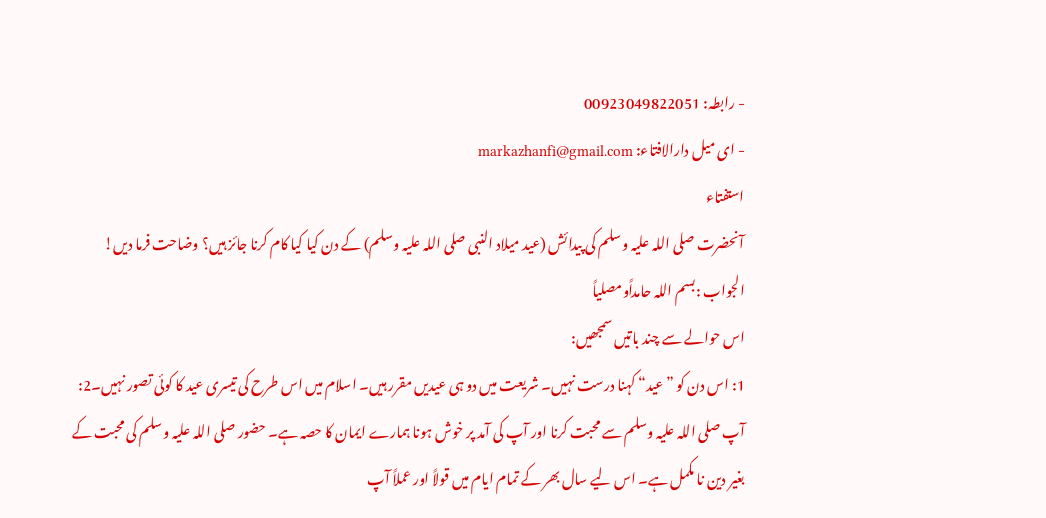- رابطہ: 00923049822051
- ای میل دارالافتاء: markazhanfi@gmail.com
استفتاء
آنحضرت صلی اللہ علیہ وسلم کی پیدائش (عید میلاد النبی صلی اللہ علیہ وسلم) کے دن کیا کیا کام کرنا جائز ہیں؟ وضاحت فرما دیں!
الجواب :بسم اللہ حامداًومصلیاً
اس حوالے سے چند باتیں سمجھیں:
1: اس دن کو ”عید“ کہنا درست نہیں۔ شریعت میں دو ہی عیدیں مقرر ہیں۔ اسلام میں اس طرح کی تیسری عید کا کوئی تصور نہیں۔2: آپ صلی اللہ علیہ وسلم سے محبت کرنا اور آپ کی آمد پر خوش ہونا ہمارے ایمان کا حصہ ہے۔ حضور صلی اللہ علیہ وسلم کی محبت کے بغیر دین نا مکمل ہے۔ اس لیے سال بھر کے تمام ایام میں قولاً اور عملاً آپ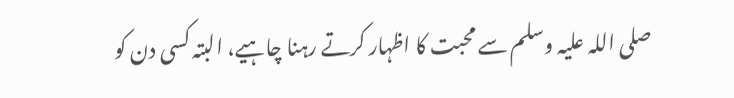صلی اللہ علیہ وسلم سے محبت کا اظہار کرتے رہنا چاہیے، البتہ کسی دن کو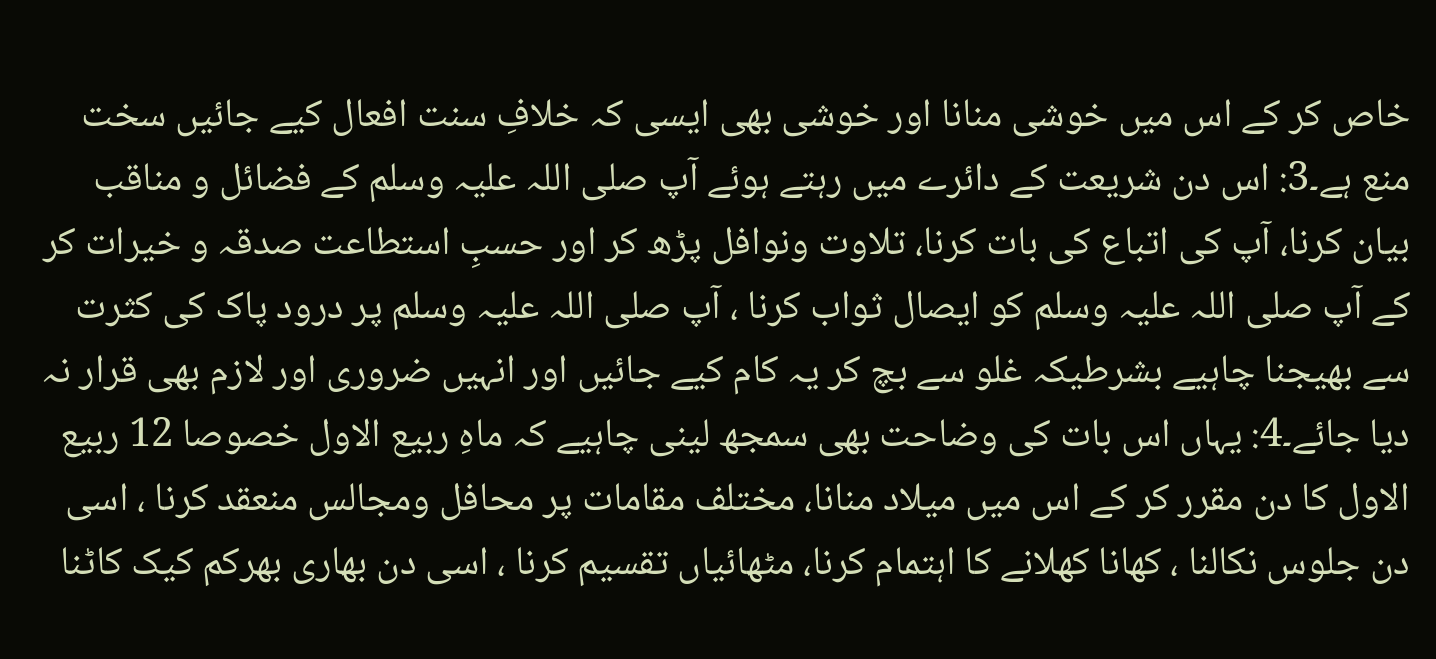خاص کر کے اس میں خوشی منانا اور خوشی بھی ایسی کہ خلافِ سنت افعال کیے جائیں سخت منع ہے۔3: اس دن شریعت کے دائرے میں رہتے ہوئے آپ صلی اللہ علیہ وسلم کے فضائل و مناقب بیان کرنا، آپ کی اتباع کی بات کرنا، تلاوت ونوافل پڑھ کر اور حسبِ استطاعت صدقہ و خیرات کر کے آپ صلی اللہ علیہ وسلم کو ایصال ثواب کرنا ، آپ صلی اللہ علیہ وسلم پر درود پاک کی کثرت سے بھیجنا چاہیے بشرطیکہ غلو سے بچ کر یہ کام کیے جائیں اور انہیں ضروری اور لازم بھی قرار نہ دیا جائے۔4: یہاں اس بات کی وضاحت بھی سمجھ لینی چاہیے کہ ماہِ ربیع الاول خصوصا 12 ربیع الاول کا دن مقرر کر کے اس میں میلاد منانا، مختلف مقامات پر محافل ومجالس منعقد کرنا ، اسی دن جلوس نکالنا ، کھانا کھلانے کا اہتمام کرنا، مٹھائیاں تقسیم کرنا ، اسی دن بھاری بھرکم کیک کاٹنا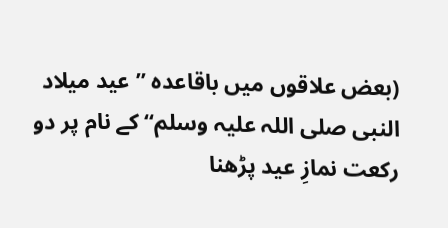(بعض علاقوں میں باقاعدہ ”عید میلاد النبی صلی اللہ علیہ وسلم“ کے نام پر دو رکعت نمازِ عید پڑھنا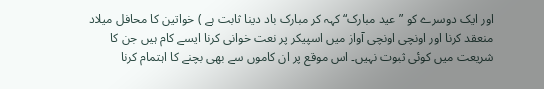اور ایک دوسرے کو ”عید مبارک“ کہہ کر مبارک باد دینا ثابت ہے ) خواتین کا محافل میلاد منعقد کرنا اور اونچی اونچی آواز میں اسپیکر پر نعت خوانی کرنا ایسے کام ہیں جن کا شریعت میں کوئی ثبوت نہیں۔ اس موقع پر ان کاموں سے بھی بچنے کا اہتمام کرنا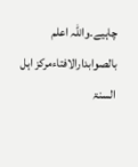چاہیے۔واللہ اعلم بالصوابدارالافتاءمرکز اہل السنۃ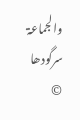والجماعۃ سرگودھا
©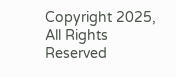Copyright 2025, All Rights Reserved